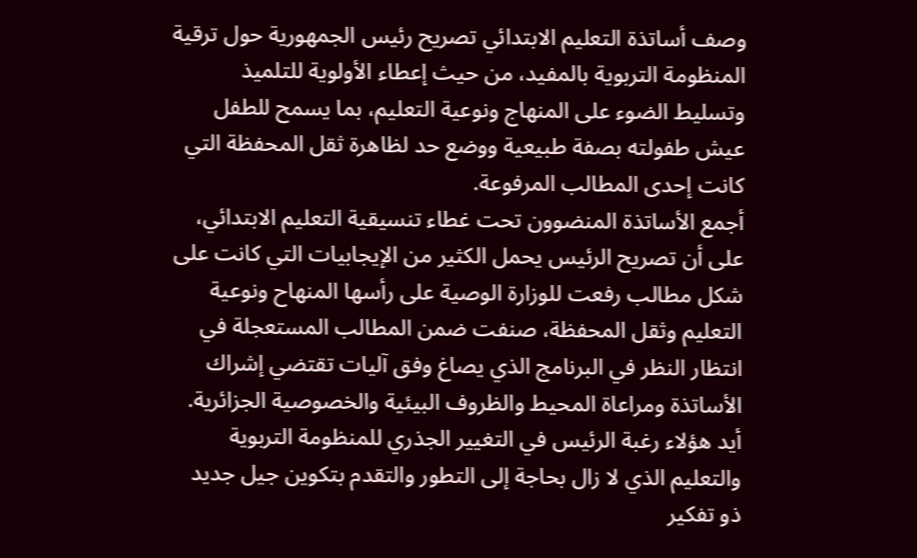وصف أساتذة التعليم الابتدائي تصريح رئيس الجمهورية حول ترقية المنظومة التربوية بالمفيد، من حيث إعطاء الأولوية للتلميذ وتسليط الضوء على المنهاج ونوعية التعليم، بما يسمح للطفل عيش طفولته بصفة طبيعية ووضع حد لظاهرة ثقل المحفظة التي كانت إحدى المطالب المرفوعة.
أجمع الأساتذة المنضوون تحت غطاء تنسيقية التعليم الابتدائي، على أن تصريح الرئيس يحمل الكثير من الإيجابيات التي كانت على شكل مطالب رفعت للوزارة الوصية على رأسها المنهاح ونوعية التعليم وثقل المحفظة، صنفت ضمن المطالب المستعجلة في انتظار النظر في البرنامج الذي يصاغ وفق آليات تقتضي إشراك الأساتذة ومراعاة المحيط والظروف البيئية والخصوصية الجزائرية. أيد هؤلاء رغبة الرئيس في التغيير الجذري للمنظومة التربوية والتعليم الذي لا زال بحاجة إلى التطور والتقدم بتكوين جيل جديد ذو تفكير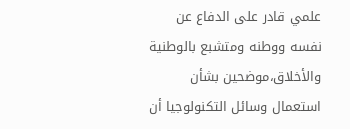علمي قادر على الدفاع عن نفسه ووطنه ومتشبع بالوطنية والأخلاق،موضحين بشأن استعمال وسائل التكنولوجيا أن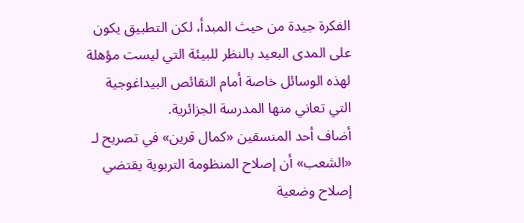الفكرة جيدة من حيث المبدأ، لكن التطبيق يكون على المدى البعيد بالنظر للبيئة التي ليست مؤهلة لهذه الوسائل خاصة أمام النقائص البيداغوجية التي تعاني منها المدرسة الجزائرية.
أضاف أحد المنسقين «كمال قرين» في تصريح لـ «الشعب» أن إصلاح المنظومة التربوية يقتضي إصلاح وضعية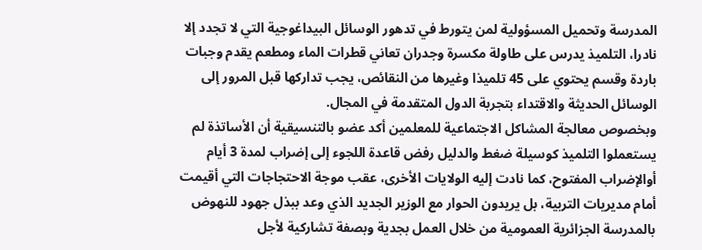المدرسة وتحميل المسؤولية لمن يتورط في تدهور الوسائل البيداغوجية التي لا تجدد إلا نادرا، التلميذ يدرس على طاولة مكسرة وجدران تعاني قطرات الماء ومطعم يقدم وجبات باردة وقسم يحتوي على 45 تلميذا وغيرها من النقائص، يجب تداركها قبل المرور إلى الوسائل الحديثة والاقتداء بتجربة الدول المتقدمة في المجال.
وبخصوص معالجة المشاكل الاجتماعية للمعلمين أكد عضو بالتنسيقية أن الأساتذة لم يستعملوا التلميذ كوسيلة ضغط والدليل رفض قاعدة اللجوء إلى إضراب لمدة 3 أيام أوالإضراب المفتوح، كما نادت إليه الولايات الأخرى، عقب موجة الاحتجاجات التي أقيمت أمام مديريات التربية، بل يريدون الحوار مع الوزير الجديد الذي وعد ببذل جهود للنهوض بالمدرسة الجزائرية العمومية من خلال العمل بجدية وبصفة تشاركية لأجل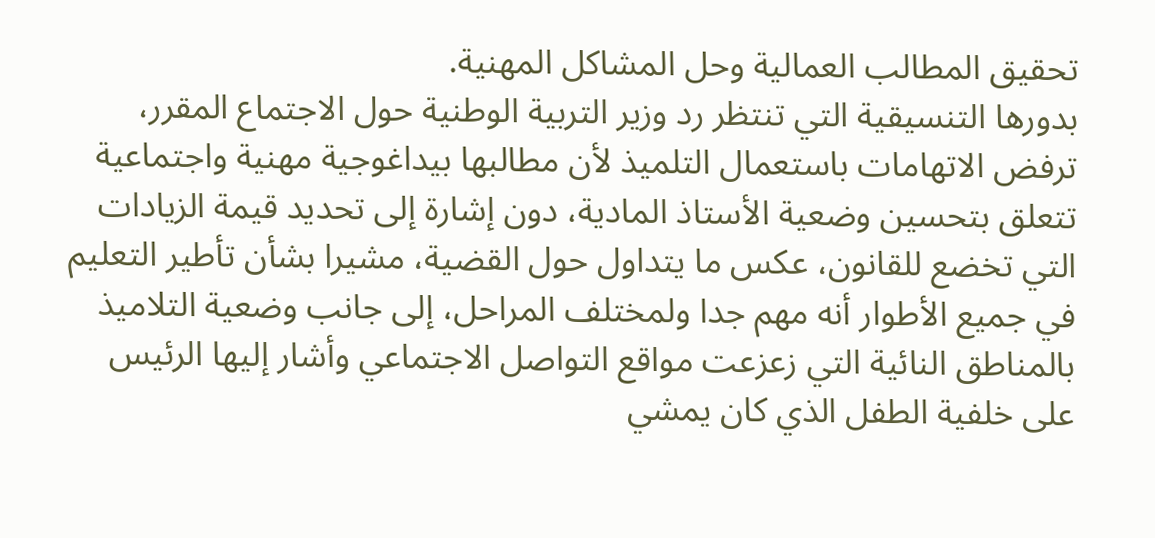تحقيق المطالب العمالية وحل المشاكل المهنية.
بدورها التنسيقية التي تنتظر رد وزير التربية الوطنية حول الاجتماع المقرر، ترفض الاتهامات باستعمال التلميذ لأن مطالبها بيداغوجية مهنية واجتماعية تتعلق بتحسين وضعية الأستاذ المادية، دون إشارة إلى تحديد قيمة الزيادات التي تخضع للقانون، عكس ما يتداول حول القضية، مشيرا بشأن تأطير التعليم في جميع الأطوار أنه مهم جدا ولمختلف المراحل، إلى جانب وضعية التلاميذ بالمناطق النائية التي زعزعت مواقع التواصل الاجتماعي وأشار إليها الرئيس على خلفية الطفل الذي كان يمشي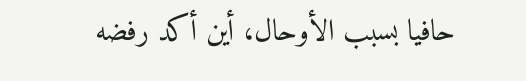حافيا بسبب الأوحال، أين أكد رفضه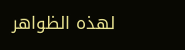لهذه الظواهر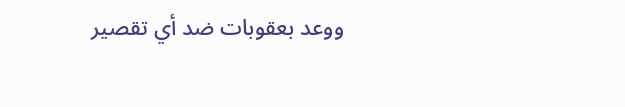ووعد بعقوبات ضد أي تقصير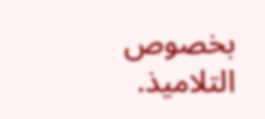بخصوص التلاميذ.